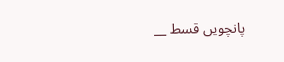پانچویں قسط __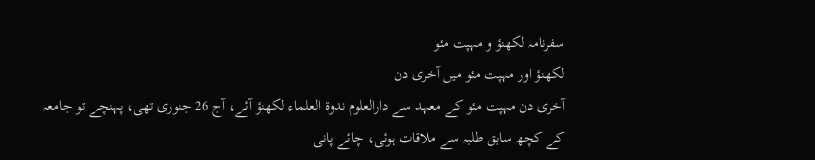سفرنامہ لکھنؤ و مہپت مئو
لکھنؤ اور مہپت مئو میں آخری دن
آخری دن مہپت مئو کے معہد سے دارالعلوم ندوۃ العلماء لکھنؤ آئے، آج 26 جنوری تھی، پہنچے تو جامعہ کے کچھ سابق طلبہ سے ملاقات ہوئی، چائے پانی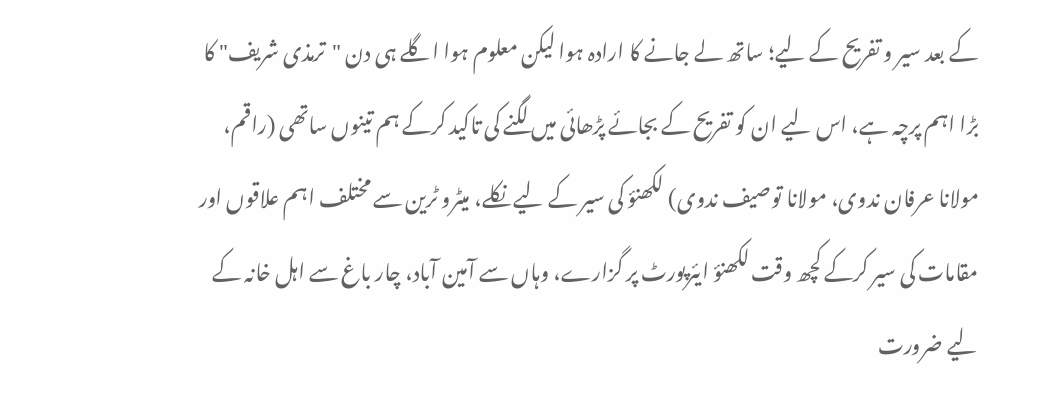کے بعد سیر و تفریح کے لیے؛ ساتھ لے جانے کا ارادہ ہوا لیکن معلوم ہوا اگلے ہی دن "ترمذی شریف" کا بڑا اہم پرچہ ہے، اس لیے ان کو تفریح کے بجائے پڑھائی میں لگنے کی تاکید کرکے ہم تینوں ساتھی (راقم، مولانا عرفان ندوی، مولانا توصیف ندوی) لکھنؤ کی سیر کے لیے نکلے، میٹرو ٹرین سے مختلف اہم علاقوں اور مقامات کی سیر کرکے کچھ وقت لکھنؤ ایئرپورٹ پر گزارے، وہاں سے آمین آباد، چار باغ سے اہل خانہ کے لیے ضرورت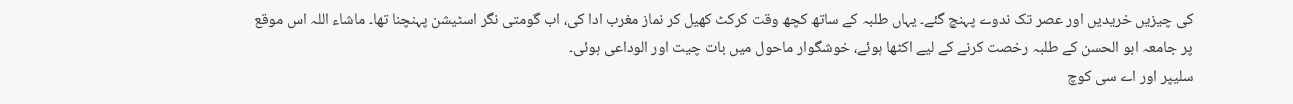کی چیزیں خریدیں اور عصر تک ندوے پہنچ گئے۔ یہاں طلبہ کے ساتھ کچھ وقت کرکٹ کھیل کر نماز مغرب ادا کی، اب گومتی نگر اسٹیشن پہنچنا تھا۔ ماشاء اللہ اس موقع پر جامعہ ابو الحسن کے طلبہ رخصت کرنے کے لیے اکٹھا ہوئے، خوشگوار ماحول میں بات چیت اور الوداعی ہوئی۔
سلیپر اور اے سی کوچ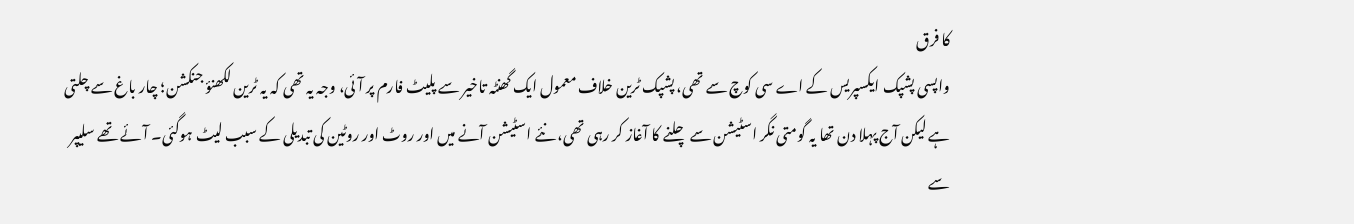کا فرق
واپسی پشپک ایکسپریس کے اے سی کوچ سے تھی، پشپک ٹرین خلاف معمول ایک گھنٹہ تاخیر سے پلیٹ فارم پر آئی، وجہ یہ تھی کہ یہ ٹرین لکھنؤ جنکشن؛ چار باغ سے چلتی ہے لیکن آج پہلا دن تھا یہ گومتی نگر اسٹیشن سے چلنے کا آغاز کر رہی تھی، نئے اسٹیشن آنے میں اور روٹ اور روٹین کی تبدیلی کے سبب لیٹ ہوگئی۔ آئے تھے سلیپر سے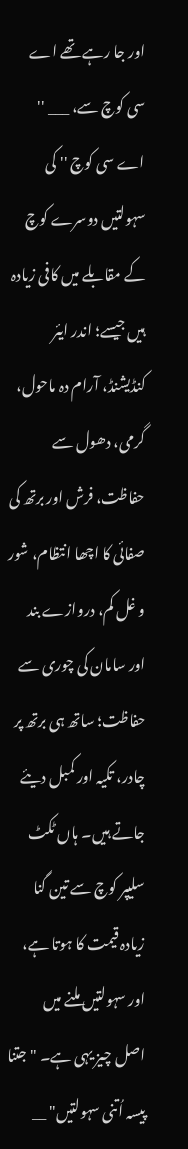اور جا رہے تھے اے سی کوچ سے، ___ '' اے سی کوچ '' کی سہولتیں دوسرے کوچ کے مقابلے میں کافی زیادہ ہیں جیسے؛ اندر ایئر کنڈیشنڈ، آرام دہ ماحول، گرمی، دھول سے حفاظت، فرش اور برتھ کی صفائی کا اچھا انتظام، شور و غل کم، دروازے بند اور سامان کی چوری سے حفاظت؛ ساتھ ہی برتھ پر چادر، تکیہ اور کمبل دیئے جاتے ہیں۔ ہاں ٹکٹ سلیپر کوچ سے تین گنا زیادہ قیمت کا ہوتا ہے، اور سہولتیں ملنے میں اصل چیز یہی ہے۔ "جتنا پیسہ اُتنی سہولتیں" __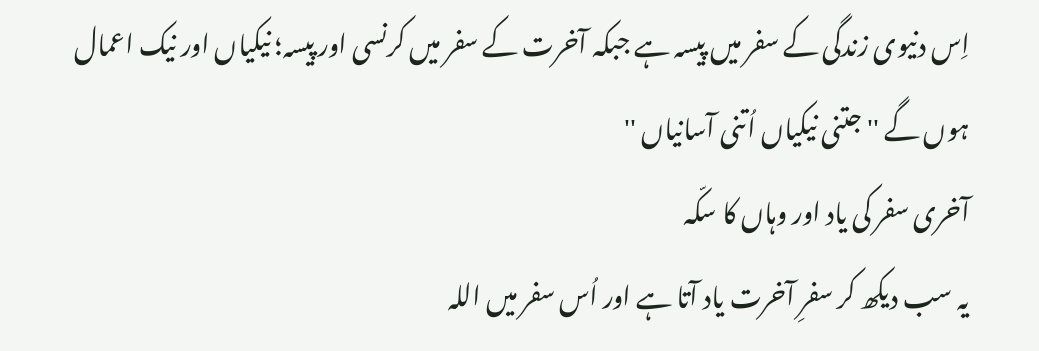اِس دنیوی زندگی کے سفر میں پیسہ ہے جبکہ آخرت کے سفر میں کرنسی اور پیسہ؛ نیکیاں اور نیک اعمال ہوں گے '' جتنی نیکیاں اُتنی آسانیاں ''
آخری سفر کی یاد اور وہاں کا سکّہ
یہ سب دیکھ کر سفرِ آخرت یاد آتا ہے اور اُس سفر میں اللہ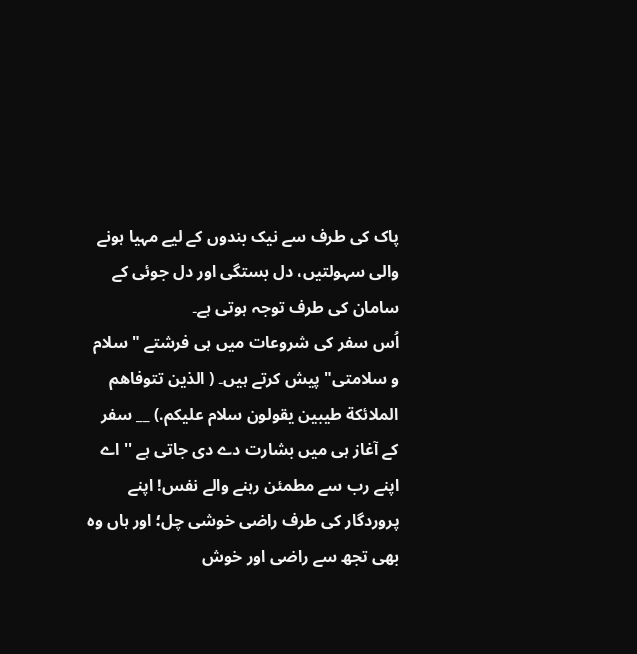پاک کی طرف سے نیک بندوں کے لیے مہیا ہونے والی سہولتیں، دل بستگی اور دل جوئی کے سامان کی طرف توجہ ہوتی ہے۔
اُس سفر کی شروعات میں ہی فرشتے "سلام و سلامتی" پیش کرتے ہیں۔ ( الذين تتوفاهم الملائكة طيبين يقولون سلام عليكم.) __ سفر کے آغاز ہی میں بشارت دے دی جاتی ہے '' اے اپنے رب سے مطمئن رہنے والے نفس! اپنے پروردگار کی طرف راضی خوشی چل؛ اور ہاں وہ بھی تجھ سے راضی اور خوش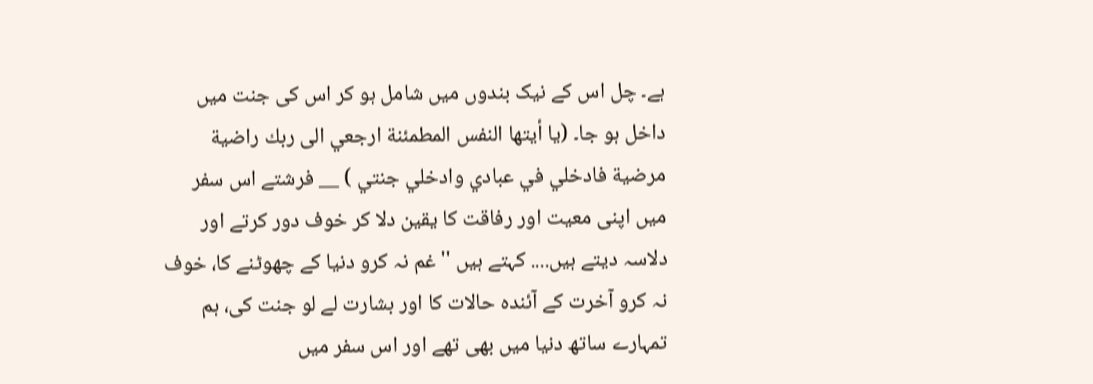ہے۔ چل اس کے نیک بندوں میں شامل ہو کر اس کی جنت میں داخل ہو جا۔ (يا أيتها النفس المطمئنة ارجعي الى ربك راضية مرضية فادخلي في عبادي وادخلي جنتي ) __ فرشتے اس سفر میں اپنی معیت اور رفاقت کا یقین دلا کر خوف دور کرتے اور دلاسہ دیتے ہیں.... کہتے ہیں '' غم نہ کرو دنیا کے چھوٹنے کا، خوف نہ کرو آخرت کے آئندہ حالات کا اور بشارت لے لو جنت کی، ہم تمہارے ساتھ دنیا میں بھی تھے اور اس سفر میں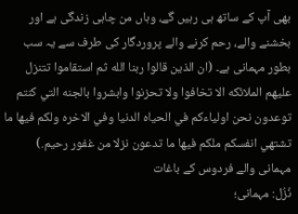بھی آپ کے ساتھ ہی رہیں گے، وہاں من چاہی زندگی ہے اور بخشنے والے، رحم کرنے والے پروردگار کی طرف سے یہ سب بطور مہمانی ہے۔ (ان الذين قالوا ربنا الله ثم استقاموا تتنزل عليهم الملائكه الا تخافوا ولا تحزنوا وابشروا بالجنه التي كنتم توعدون نحن اولياءكم في الحياه الدنيا وفي الاخره ولكم فيها ما تشتهي انفسكم ملكم فيها ما تدعون نزلا من غفور رحيم.)
مہمانی والے فردوس کے باغات
نُزُل: مہمانی؛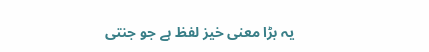یہ بڑا معنی خیز لفظ ہے جو جنتی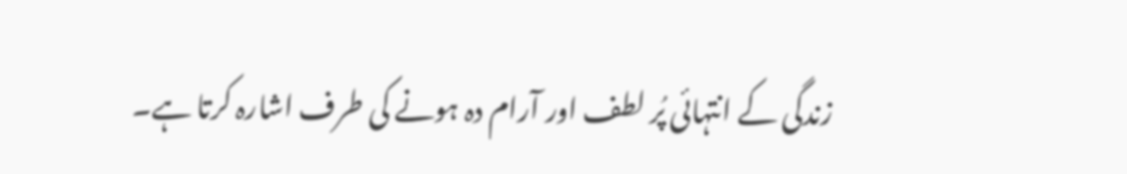زندگی کے انتہائی پُر لطف اور آرام دہ ہونے کی طرف اشارہ کرتا ہے۔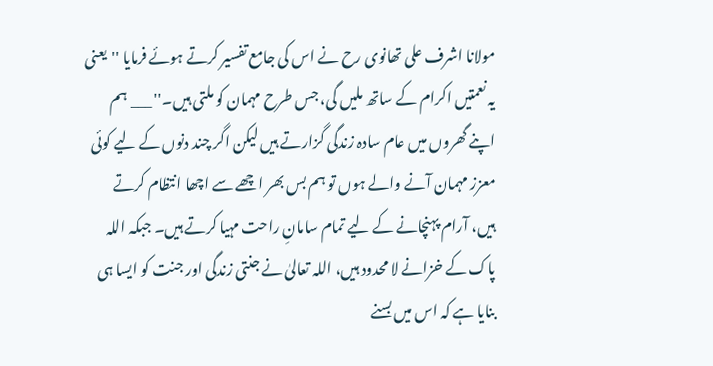مولانا اشرف علی تھانوی رح نے اس کی جامع تفسیر کرتے ہوئے فرمایا ''یعنی یہ نعمتیں اکرام کے ساتھ ملیں گی، جس طرح مہمان کو ملتی ہیں۔'' ___ ہم اپنے گھروں میں عام سادہ زندگی گزارتے ہیں لیکن اگر چند دنوں کے لیے کوئی معزز مہمان آنے والے ہوں تو ہم بس بھر اچھے سے اچھا انتظام کرتے ہیں، آرام پہنچانے کے لیے تمام سامانِ راحت مہیا کرتے ہیں۔ جبکہ اللہ پاک کے خزانے لا محدود ہیں، اللہ تعالیٰ نے جنتی زندگی اور جنت کو ایسا ہی بنایا ہے کہ اس میں بسنے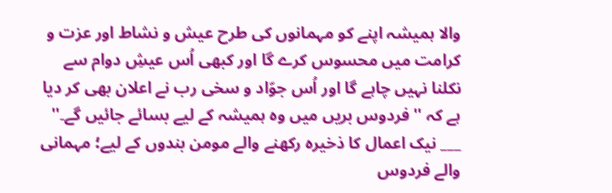والا ہمیشہ اپنے کو مہمانوں کی طرح عیش و نشاط اور عزت و کرامت میں محسوس کرے گا اور کبھی اُس عیشِ دوام سے نکلنا نہیں چاہے گا اور اُس جوّاد و سخی رب نے اعلان بھی کر دیا ہے کہ ''فردوس بریں میں وہ ہمیشہ کے لیے بسائے جائیں گے۔'' ___ نیک اعمال کا ذخیرہ رکھنے والے مومن بندوں کے لیے؛ مہمانی والے فردوس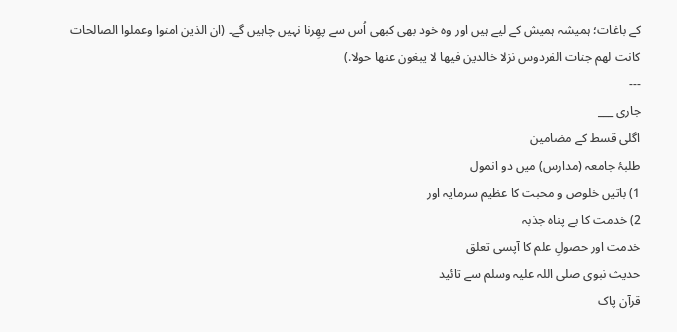کے باغات؛ ہمیشہ ہمیش کے لیے ہیں اور وہ خود بھی کبھی اُس سے پھِرنا نہیں چاہیں گے۔ (ان الذين امنوا وعملوا الصالحات كانت لهم جنات الفردوس نزلا خالدين فيها لا يبغون عنها حولا.)
---
جاری ___
اگلی قسط کے مضامین
طلبۂ جامعہ (مدارس) میں دو انمول
1) باتیں خلوص و محبت کا عظیم سرمایہ اور
2) خدمت کا بے پناہ جذبہ
خدمت اور حصولِ علم کا آپسی تعلق
حدیث نبوی صلی اللہ علیہ وسلم سے تائید
قرآن پاک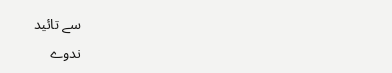سے تائید
ندوے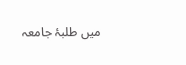میں طلبۂ جامعہ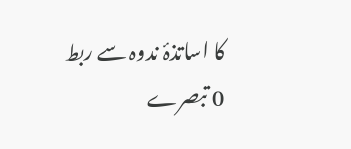کا اساتذۂ ندوہ سے ربط
0 تبصرے